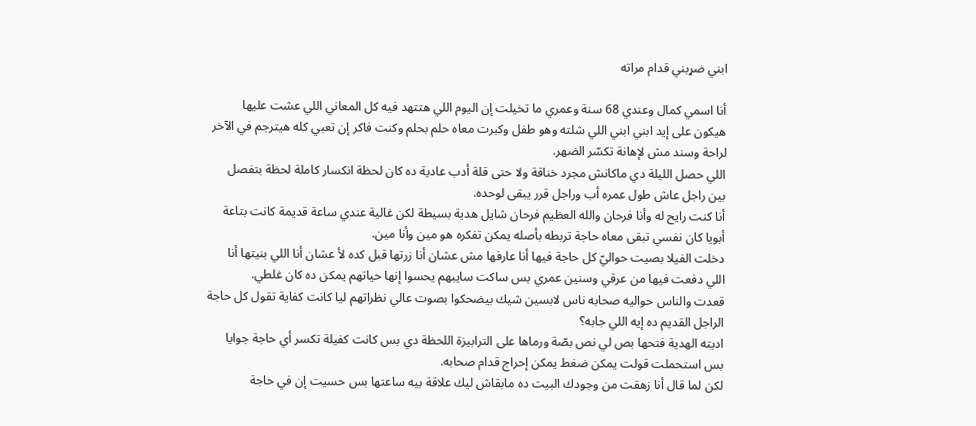ابني ضړبني قدام مراته

أنا اسمي كمال وعندي 68 سنة وعمري ما تخيلت إن اليوم اللي هتتهد فيه كل المعاني اللي عشت عليها هيكون على إيد ابني ابني اللي شلته وهو طفل وكبرت معاه حلم بحلم وكنت فاكر إن تعبي كله هيترجم في الآخر لراحة وسند مش لإهانة تكسّر الضهر.
اللي حصل الليلة دي ماكانش مجرد خناقة ولا حتى قلة أدب عادية ده كان لحظة انكسار كاملة لحظة بتفصل بين راجل عاش طول عمره أب وراجل قرر يبقى لوحده.
أنا كنت رايح له وأنا فرحان والله العظيم فرحان شايل هدية بسيطة لكن غالية عندي ساعة قديمة كانت بتاعة أبويا كان نفسي تبقى معاه حاجة تربطه بأصله يمكن تفكره هو مين وأنا مين.
دخلت الفيلا بصيت حواليّ كل حاجة فيها أنا عارفها مش عشان أنا زرتها قبل كده لأ عشان أنا اللي بنيتها أنا اللي دفعت فيها من عرقي وسنين عمري بس ساكت سايبهم يحسوا إنها حياتهم يمكن ده كان غلطي.
قعدت والناس حواليه صحابه ناس لابسين شيك بيضحكوا بصوت عالي نظراتهم ليا كانت كفاية تقول كل حاجة الراجل القديم ده إيه اللي جابه؟
اديته الهدية فتحها بص لي نص بصّة ورماها على الترابيزة اللحظة دي بس كانت كفيلة تكسر أي حاجة جوايا بس استحملت قولت يمكن ضغط يمكن إحراج قدام صحابه.
لكن لما قال أنا زهقت من وجودك البيت ده مابقاش ليك علاقة بيه ساعتها بس حسيت إن في حاجة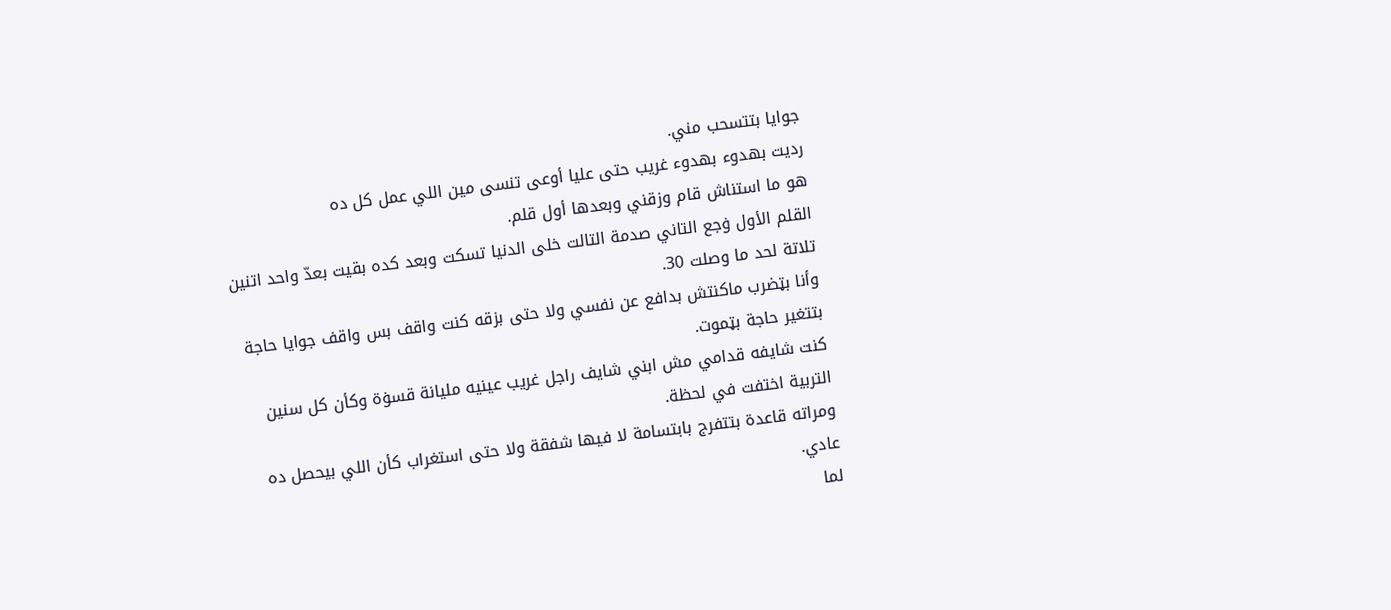جوايا بتتسحب مني.
رديت بهدوء بهدوء غريب حتى عليا أوعى تنسى مين اللي عمل كل ده
هو ما استناش قام وزقني وبعدها أول قلم.
القلم الأول ۏجع التاني صدمة التالت خلى الدنيا تسكت وبعد كده بقيت بعدّ واحد اتنين تلاتة لحد ما وصلت 30.
وأنا بټضرب ماكنتش بدافع عن نفسي ولا حتى بزقه كنت واقف بس واقف جوايا حاجة بتتغير حاجة بټموت.
كنت شايفه قدامي مش ابني شايف راجل غريب عينيه مليانة قسۏة وكأن كل سنين التربية اختفت في لحظة.
ومراته قاعدة بتتفرج بابتسامة لا فيها شفقة ولا حتى استغراب كأن اللي بيحصل ده عادي.
لما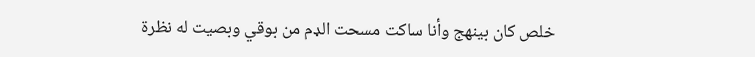خلص كان بينهج وأنا ساكت مسحت الډم من بوقي وبصيت له نظرة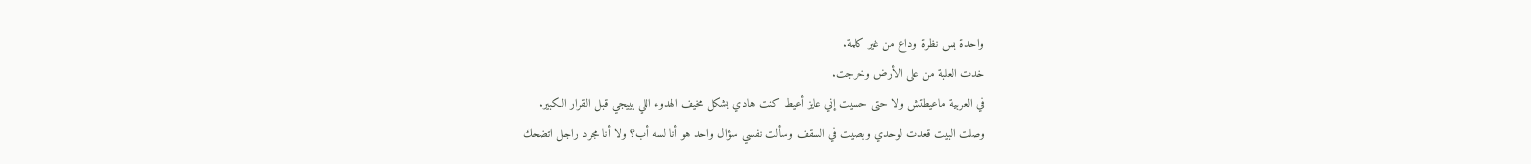واحدة بس نظرة وداع من غير كلمة.
خدت العلبة من على الأرض وخرجت.
في العربية ماعيطتش ولا حتى حسيت إني عايز أعيط كنت هادي بشكل مخيف الهدوء اللي بييجي قبل القرار الكبير.
وصلت البيت قعدت لوحدي وبصيت في السقف وسألت نفسي سؤال واحد هو أنا لسه أب؟ ولا أنا مجرد راجل اتضحك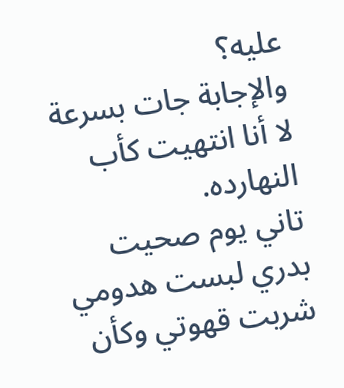عليه؟
والإجابة جات بسرعة لا أنا انتهيت كأب النهارده.
تاني يوم صحيت بدري لبست هدومي شربت قهوتي وكأن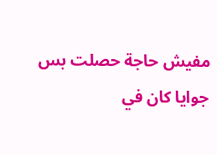مفيش حاجة حصلت بس جوايا كان في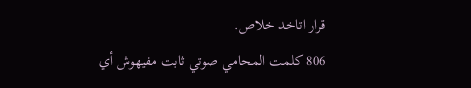قرار اتاخد خلاص.
806 كلمت المحامي صوتي ثابت مفيهوش أي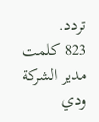تردد.
823 كلمت مدير الشركة ودي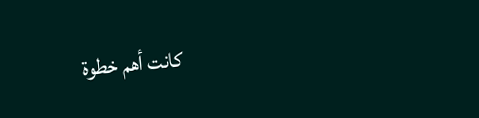كانت أهم خطوة